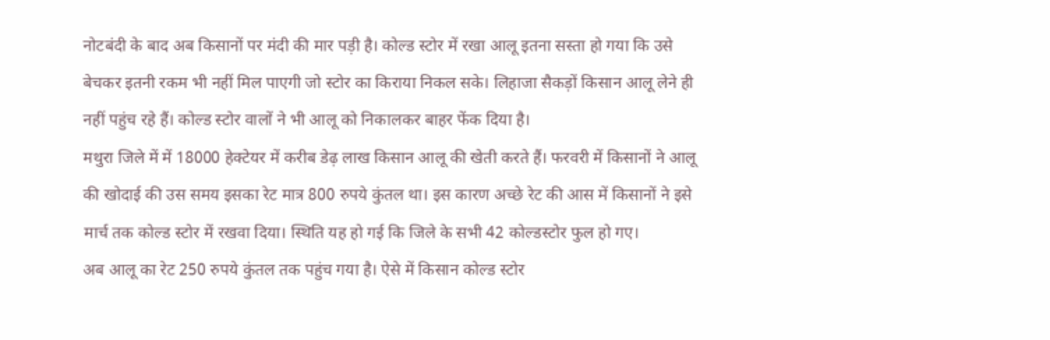नोटबंदी के बाद अब किसानों पर मंदी की मार पड़ी है। कोल्ड स्टोर में रखा आलू इतना सस्ता हो गया कि उसे बेचकर इतनी रकम भी नहीं मिल पाएगी जो स्टोर का किराया निकल सके। लिहाजा सैकड़ों किसान आलू लेने ही नहीं पहुंच रहे हैं। कोल्ड स्टोर वालों ने भी आलू को निकालकर बाहर फेंक दिया है।
मथुरा जिले में में 18000 हेक्टेयर में करीब डेढ़ लाख किसान आलू की खेती करते हैं। फरवरी में किसानों ने आलू की खोदाई की उस समय इसका रेट मात्र 800 रुपये कुंतल था। इस कारण अच्छे रेट की आस में किसानों ने इसे मार्च तक कोल्ड स्टोर में रखवा दिया। स्थिति यह हो गई कि जिले के सभी 42 कोल्डस्टोर फुल हो गए।
अब आलू का रेट 250 रुपये कुंतल तक पहुंच गया है। ऐसे में किसान कोल्ड स्टोर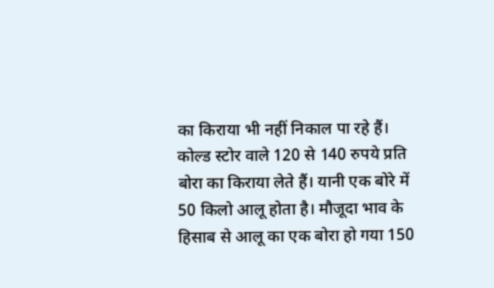का किराया भी नहीं निकाल पा रहे हैं। कोल्ड स्टोर वाले 120 से 140 रुपये प्रति बोरा का किराया लेते हैं। यानी एक बोरे में 50 किलो आलू होता है। मौजूदा भाव के हिसाब से आलू का एक बोरा हो गया 150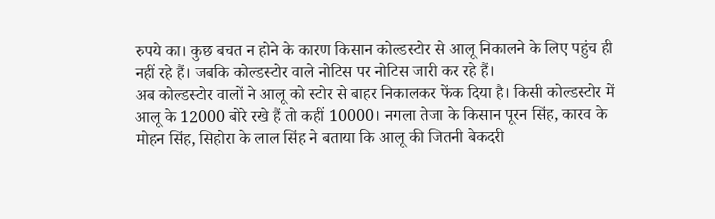रुपये का। कुछ बचत न होने के कारण किसान कोल्डस्टोर से आलू निकालने के लिए पहुंच ही नहीं रहे हैं। जबकि कोल्डस्टोर वाले नोटिस पर नोटिस जारी कर रहे हैं।
अब कोल्डस्टोर वालों ने आलू को स्टोर से बाहर निकालकर फेंक दिया है। किसी कोल्डस्टोर में आलू के 12000 बोरे रखे हैं तो कहीं 10000। नगला तेजा के किसान पूरन सिंह, कारव के मोहन सिंह, सिहोरा के लाल सिंह ने बताया कि आलू की जितनी बेकदरी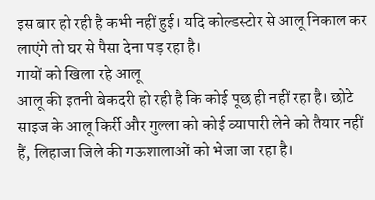इस बार हो रही है कभी नहीं हुई। यदि कोल्डस्टोर से आलू निकाल कर लाएंगे तो घर से पैसा देना पड़ रहा है।
गायों को खिला रहे आलू
आलू की इतनी बेकदरी हो रही है कि कोई पूछ ही नहीं रहा है। छोटे साइज के आलू किर्री और गुल्ला को कोई व्यापारी लेने को तैयार नहीं हैं, लिहाजा जिले की गऊशालाओं को भेजा जा रहा है।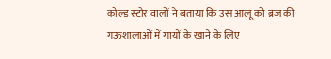कोल्ड स्टोर वालों ने बताया कि उस आलू को ब्रज की गऊशालाओं में गायों के खाने के लिए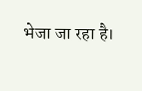भेजा जा रहा है।